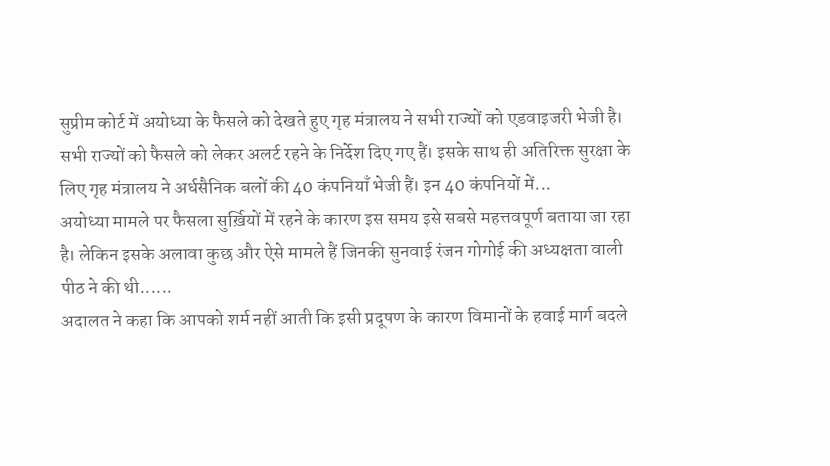सुप्रीम कोर्ट में अयोध्या के फैसले को देखते हुए गृह मंत्रालय ने सभी राज्यों को एडवाइजरी भेजी है। सभी राज्यों को फैसले को लेकर अलर्ट रहने के निर्देश दिए गए हैं। इसके साथ ही अतिरिक्त सुरक्षा के लिए गृह मंत्रालय ने अर्धसैनिक बलों की 40 कंपनियाँ भेजी हैं। इन 40 कंपनियों में...
अयोध्या मामले पर फैसला सुर्ख़ियों में रहने के कारण इस समय इसे सबसे महत्तवपूर्ण बताया जा रहा है। लेकिन इसके अलावा कुछ और ऐसे मामले हैं जिनकी सुनवाई रंजन गोगोई की अध्यक्षता वाली पीठ ने की थी......
अदालत ने कहा कि आपको शर्म नहीं आती कि इसी प्रदूषण के कारण विमानों के हवाई मार्ग बदले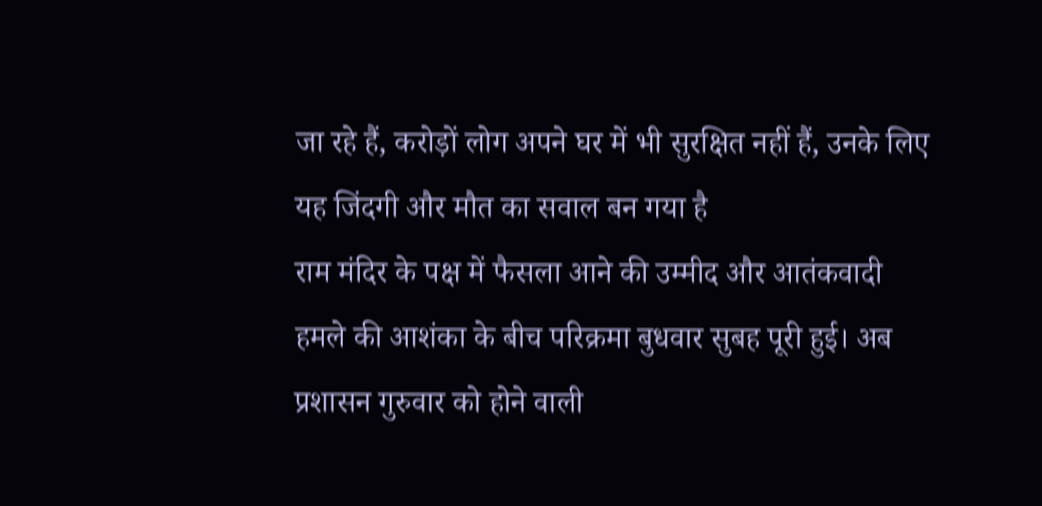जा रहे हैं, करोड़ों लोग अपने घर में भी सुरक्षित नहीं हैं, उनके लिए यह जिंदगी और मौत का सवाल बन गया है
राम मंदिर के पक्ष में फैसला आने की उम्मीद और आतंकवादी हमले की आशंका के बीच परिक्रमा बुधवार सुबह पूरी हुई। अब प्रशासन गुरुवार को होने वाली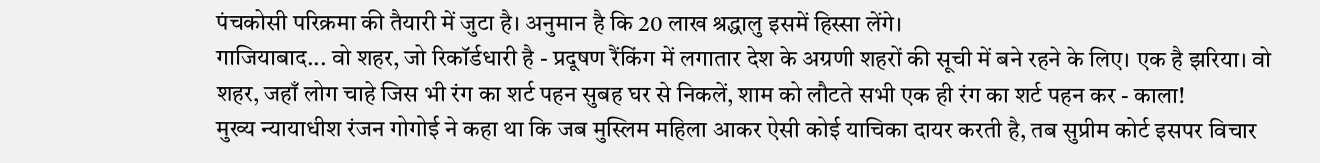पंचकोसी परिक्रमा की तैयारी में जुटा है। अनुमान है कि 20 लाख श्रद्धालु इसमें हिस्सा लेंगे।
गाजियाबाद... वो शहर, जो रिकॉर्डधारी है - प्रदूषण रैंकिंग में लगातार देश के अग्रणी शहरों की सूची में बने रहने के लिए। एक है झरिया। वो शहर, जहाँ लोग चाहे जिस भी रंग का शर्ट पहन सुबह घर से निकलें, शाम को लौटते सभी एक ही रंग का शर्ट पहन कर - काला!
मुख्य न्यायाधीश रंजन गोगोई ने कहा था कि जब मुस्लिम महिला आकर ऐसी कोई याचिका दायर करती है, तब सुप्रीम कोर्ट इसपर विचार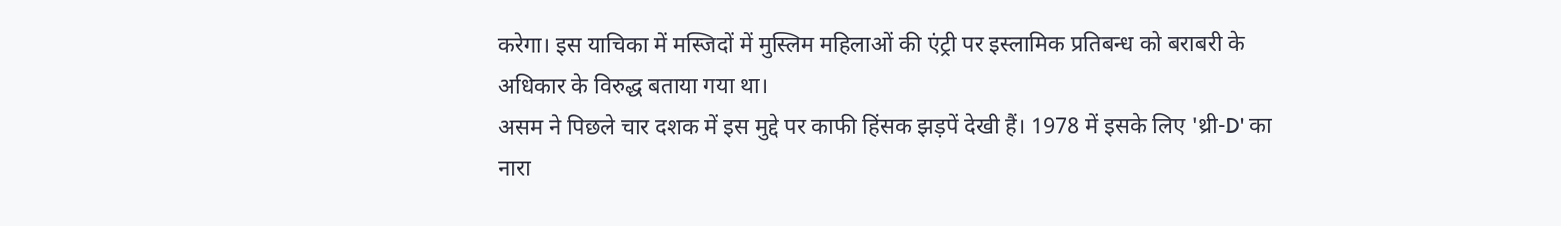करेगा। इस याचिका में मस्जिदों में मुस्लिम महिलाओं की एंट्री पर इस्लामिक प्रतिबन्ध को बराबरी के अधिकार के विरुद्ध बताया गया था।
असम ने पिछले चार दशक में इस मुद्दे पर काफी हिंसक झड़पें देखी हैं। 1978 में इसके लिए 'थ्री-D' का नारा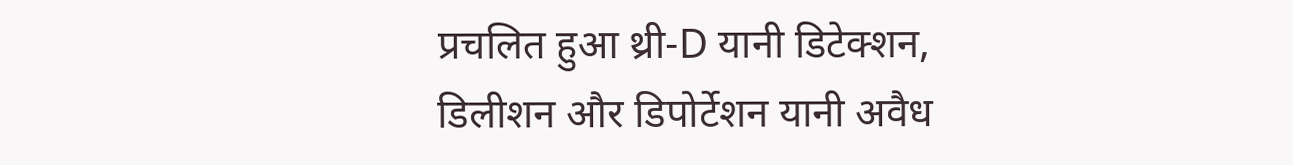प्रचलित हुआ थ्री-D यानी डिटेक्शन, डिलीशन और डिपोर्टेशन यानी अवैध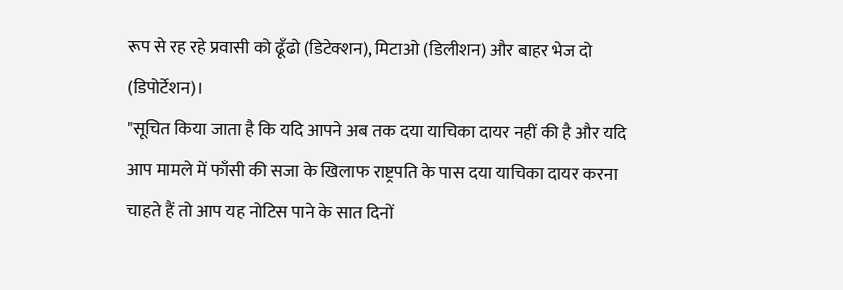रूप से रह रहे प्रवासी को ढूँढो (डिटेक्शन), मिटाओ (डिलीशन) और बाहर भेज दो (डिपोर्टेशन)।
"सूचित किया जाता है कि यदि आपने अब तक दया याचिका दायर नहीं की है और यदि आप मामले में फाँसी की सजा के खिलाफ राष्ट्रपति के पास दया याचिका दायर करना चाहते हैं तो आप यह नोटिस पाने के सात दिनों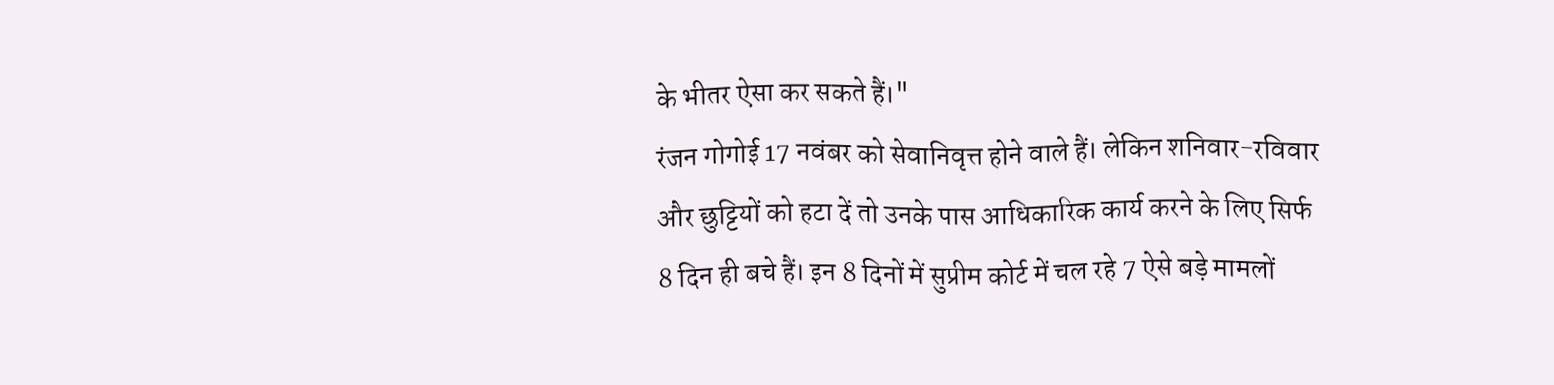के भीतर ऐसा कर सकते हैं।"
रंजन गोगोई 17 नवंबर को सेवानिवृत्त होने वाले हैं। लेकिन शनिवार-रविवार और छुट्टियों को हटा दें तो उनके पास आधिकारिक कार्य करने के लिए सिर्फ 8 दिन ही बचे हैं। इन 8 दिनों में सुप्रीम कोर्ट में चल रहे 7 ऐसे बड़े मामलों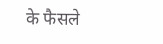के फैसले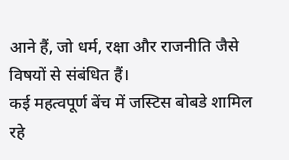आने हैं, जो धर्म, रक्षा और राजनीति जैसे विषयों से संबंधित हैं।
कई महत्वपूर्ण बेंच में जस्टिस बोबडे शामिल रहे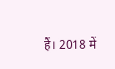हैं। 2018 में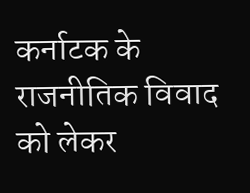कर्नाटक के राजनीतिक विवाद को लेकर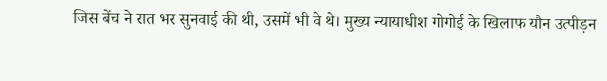जिस बेंच ने रात भर सुनवाई की थी, उसमें भी वे थे। मुख्य न्यायाधीश गोगोई के खिलाफ यौन उत्पीड़न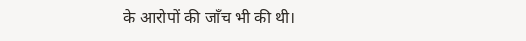के आरोपों की जॉंच भी की थी।